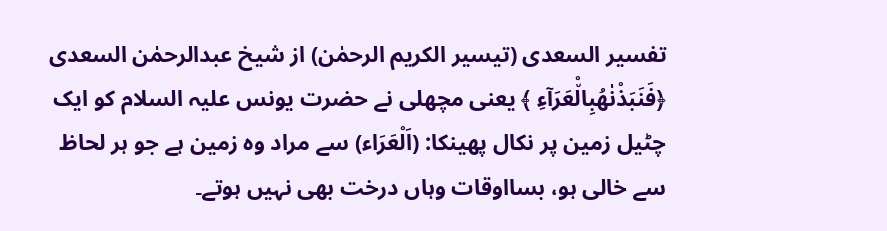تفسیر السعدی (تیسیر الکریم الرحمٰن) از شیخ عبدالرحمٰن السعدی
﴿فَنَبَذْنٰهُبِالْ٘عَرَآءِ ﴾ یعنی مچھلی نے حضرت یونس علیہ السلام کو ایک چٹیل زمین پر نکال پھینکا: (اَلْعَرَاء) سے مراد وہ زمین ہے جو ہر لحاظ سے خالی ہو، بسااوقات وہاں درخت بھی نہیں ہوتے۔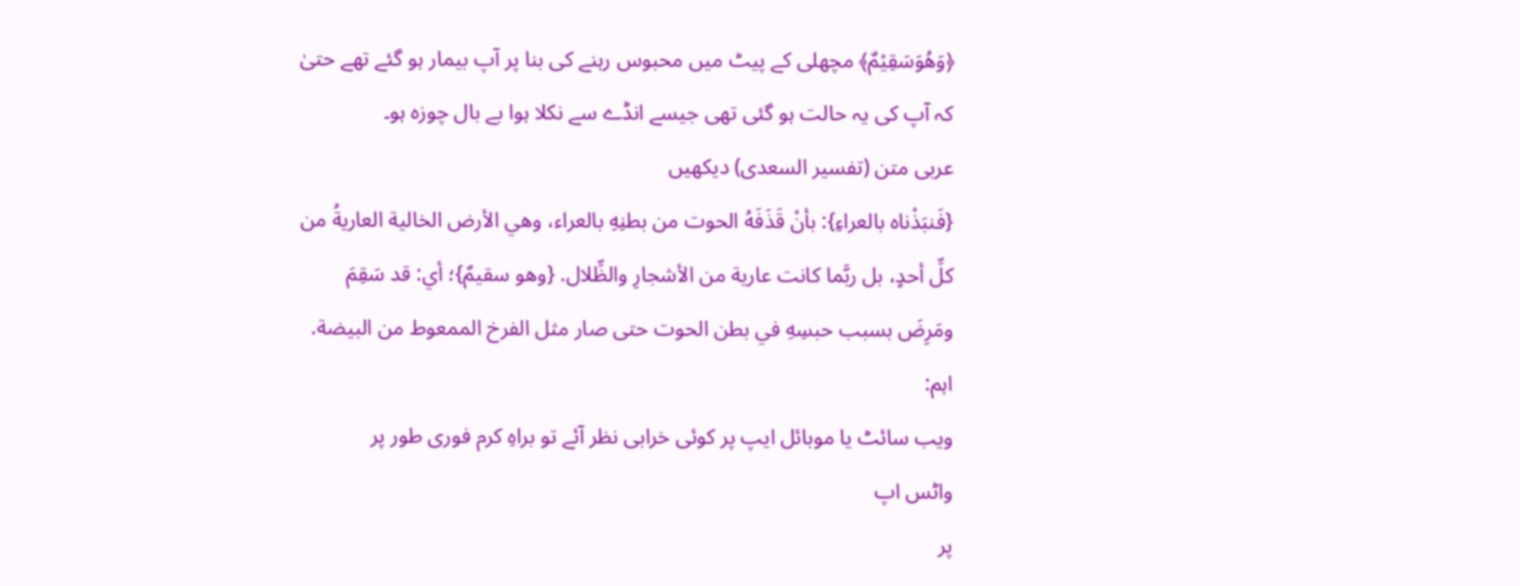﴿وَهُوَسَقِیْمٌ﴾ مچھلی کے پیٹ میں محبوس رہنے کی بنا پر آپ بیمار ہو گئے تھے حتیٰ کہ آپ کی یہ حالت ہو گئی تھی جیسے انڈے سے نکلا ہوا بے بال چوزہ ہو۔
عربی متن (تفسیر السعدی) دیکھیں
{فَنبَذْناه بالعراءِ}: بأنْ قَذَفَهُ الحوت من بطنِهِ بالعراء، وهي الأرض الخالية العاريةُ من كلِّ أحدٍ، بل ربَّما كانت عارية من الأشجارِ والظِّلال. {وهو سقيمٌ}؛ أي: قد سَقِمَ ومَرِضَ بسبب حبسِهِ في بطن الحوت حتى صار مثل الفرخ الممعوط من البيضة.
اہم:
ویب سائٹ یا موبائل ایپ پر کوئی خرابی نظر آئے تو براہِ کرم فوری طور پر
واٹس اپ
پر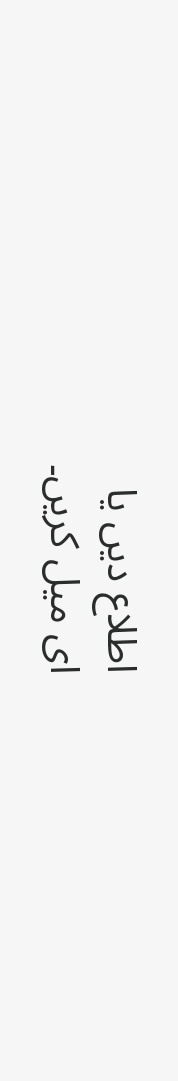اطلاع دیں یا
ای میل کریں۔